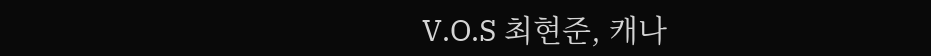V.O.S 최현준, 캐나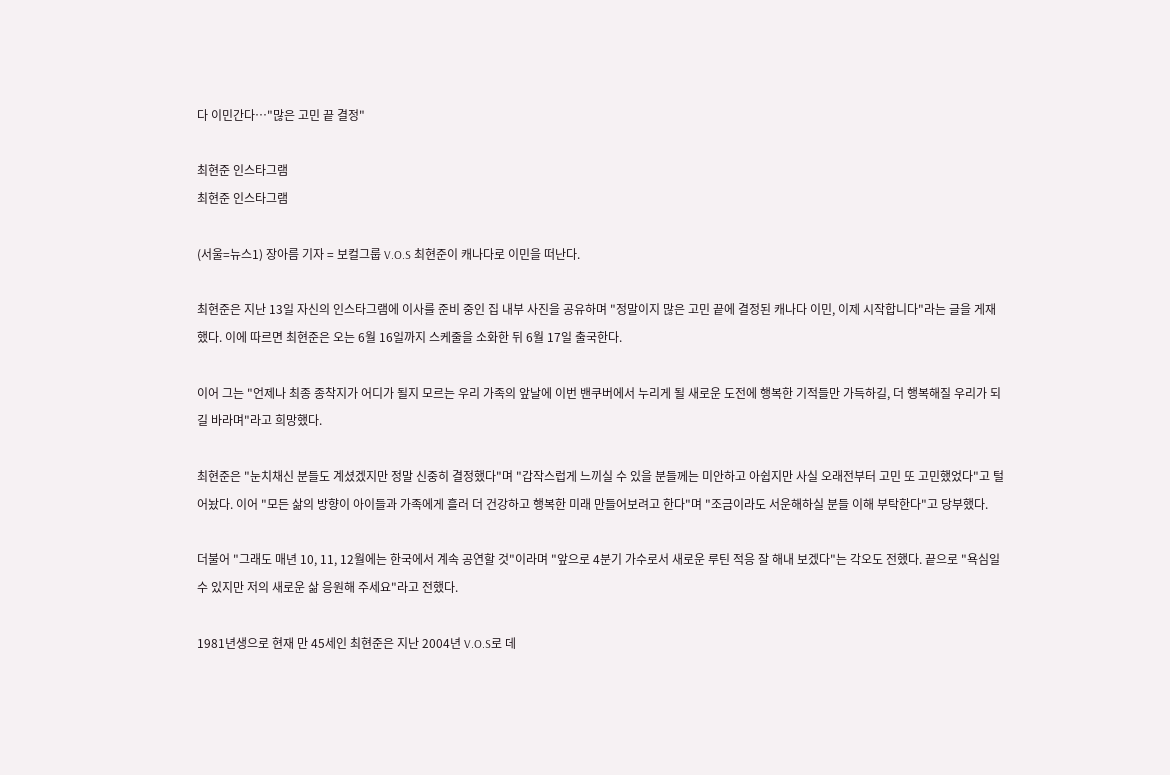다 이민간다…"많은 고민 끝 결정"

최현준 인스타그램
최현준 인스타그램

(서울=뉴스1) 장아름 기자 = 보컬그룹 V.O.S 최현준이 캐나다로 이민을 떠난다.

최현준은 지난 13일 자신의 인스타그램에 이사를 준비 중인 집 내부 사진을 공유하며 "정말이지 많은 고민 끝에 결정된 캐나다 이민, 이제 시작합니다"라는 글을 게재했다. 이에 따르면 최현준은 오는 6월 16일까지 스케줄을 소화한 뒤 6월 17일 출국한다.

이어 그는 "언제나 최종 종착지가 어디가 될지 모르는 우리 가족의 앞날에 이번 밴쿠버에서 누리게 될 새로운 도전에 행복한 기적들만 가득하길, 더 행복해질 우리가 되길 바라며"라고 희망했다.

최현준은 "눈치채신 분들도 계셨겠지만 정말 신중히 결정했다"며 "갑작스럽게 느끼실 수 있을 분들께는 미안하고 아쉽지만 사실 오래전부터 고민 또 고민했었다"고 털어놨다. 이어 "모든 삶의 방향이 아이들과 가족에게 흘러 더 건강하고 행복한 미래 만들어보려고 한다"며 "조금이라도 서운해하실 분들 이해 부탁한다"고 당부했다.

더불어 "그래도 매년 10, 11, 12월에는 한국에서 계속 공연할 것"이라며 "앞으로 4분기 가수로서 새로운 루틴 적응 잘 해내 보겠다"는 각오도 전했다. 끝으로 "욕심일 수 있지만 저의 새로운 삶 응원해 주세요"라고 전했다.

1981년생으로 현재 만 45세인 최현준은 지난 2004년 V.O.S로 데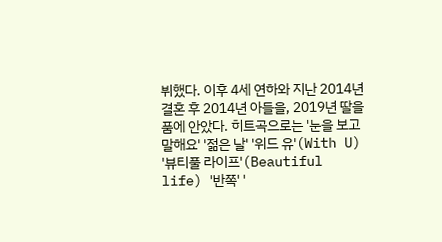뷔했다. 이후 4세 연하와 지난 2014년 결혼 후 2014년 아들을, 2019년 딸을 품에 안았다. 히트곡으로는 '눈을 보고 말해요' '젊은 날' '위드 유'(With U) '뷰티풀 라이프'(Beautiful life) '반쪽' '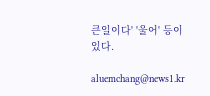큰일이다' '울어' 등이 있다.

aluemchang@news1.kr